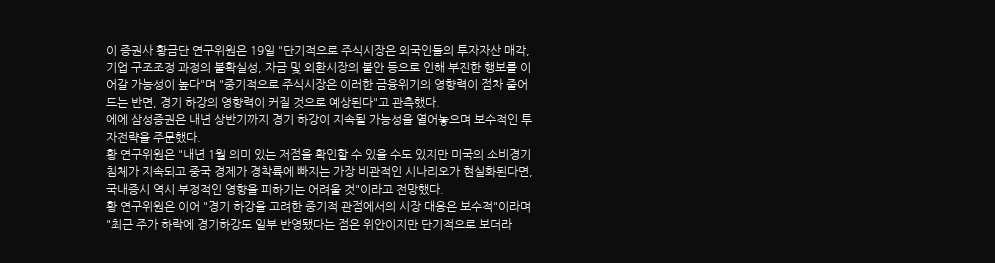이 증권사 황금단 연구위원은 19일 "단기적으로 주식시장은 외국인들의 투자자산 매각, 기업 구조조정 과정의 불확실성, 자금 및 외환시장의 불안 등으로 인해 부진한 행보를 이어갈 가능성이 높다"며 "중기적으로 주식시장은 이러한 금융위기의 영향력이 점차 줄어드는 반면, 경기 하강의 영향력이 커질 것으로 예상된다"고 관측했다.
에에 삼성증권은 내년 상반기까지 경기 하강이 지속될 가능성을 열어놓으며 보수적인 투자전략을 주문했다.
황 연구위원은 "내년 1월 의미 있는 저점을 확인할 수 있을 수도 있지만 미국의 소비경기 침체가 지속되고 중국 경제가 경착륙에 빠지는 가장 비관적인 시나리오가 현실화된다면, 국내증시 역시 부정적인 영향을 피하기는 어려울 것"이라고 전망했다.
황 연구위원은 이어 "경기 하강을 고려한 중기적 관점에서의 시장 대응은 보수적"이라며 "최근 주가 하락에 경기하강도 일부 반영됐다는 점은 위안이지만 단기적으로 보더라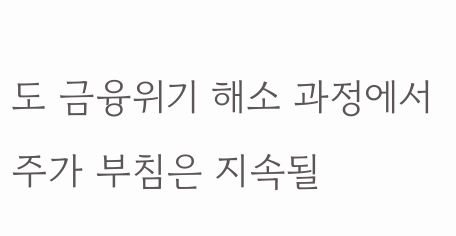도 금융위기 해소 과정에서 주가 부침은 지속될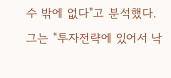수 밖에 없다"고 분석했다.
그는 "투자전략에 있어서 낙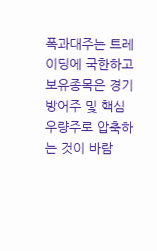폭과대주는 트레이딩에 국한하고 보유종목은 경기방어주 및 핵심우량주로 압축하는 것이 바람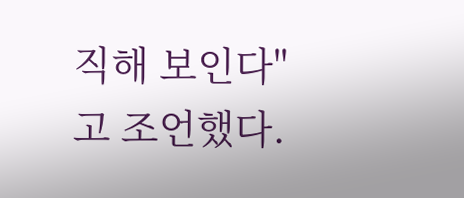직해 보인다"고 조언했다.